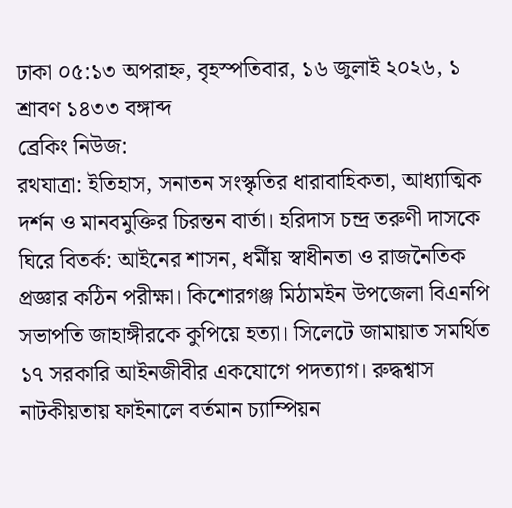ঢাকা ০৫:১৩ অপরাহ্ন, বৃহস্পতিবার, ১৬ জুলাই ২০২৬, ১ শ্রাবণ ১৪৩৩ বঙ্গাব্দ
ব্রেকিং নিউজ:
রথযাত্রা: ইতিহাস, সনাতন সংস্কৃতির ধারাবাহিকতা, আধ্যাত্মিক দর্শন ও মানবমুক্তির চিরন্তন বার্তা। হরিদাস চন্দ্র তরুণী দাসকে ঘিরে বিতর্ক: আইনের শাসন, ধর্মীয় স্বাধীনতা ও রাজনৈতিক প্রজ্ঞার কঠিন পরীক্ষা। কিশোরগঞ্জ মিঠামইন উপজেলা বিএনপি সভাপতি জাহাঙ্গীরকে কুপিয়ে হত্যা। সিলেটে জামায়াত সমর্থিত ১৭ সরকারি আইনজীবীর একযোগে পদত্যাগ। রুদ্ধশ্বাস নাটকীয়তায় ফাইনালে বর্তমান চ্যাম্পিয়ন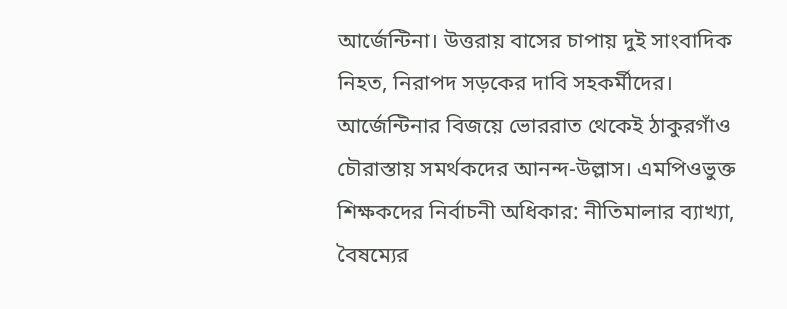আর্জেন্টিনা। উত্তরায় বাসের চাপায় দুই সাংবাদিক নিহত, নিরাপদ সড়কের দাবি সহকর্মীদের। আর্জেন্টিনার বিজয়ে ভোররাত থেকেই ঠাকুরগাঁও চৌরাস্তায় সমর্থকদের আনন্দ-উল্লাস। এমপিওভুক্ত শিক্ষকদের নির্বাচনী অধিকার: নীতিমালার ব্যাখ্যা, বৈষম্যের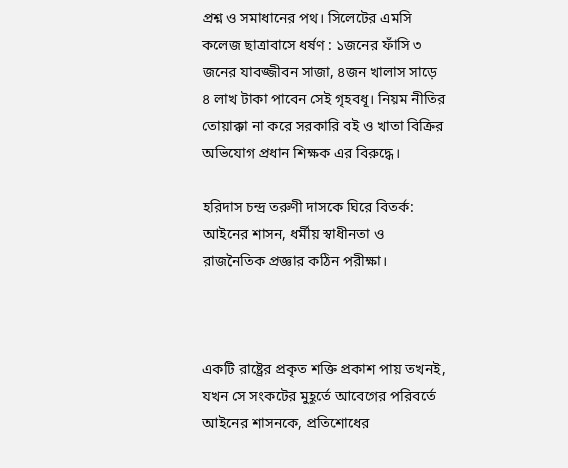প্রশ্ন ও সমাধানের পথ। সিলেটের এমসি কলেজ ছাত্রাবাসে ধর্ষণ : ১জনের ফাঁসি ৩ জনের যাবজ্জীবন সাজা, ৪জন খালাস সাড়ে ৪ লাখ টাকা পাবেন সেই গৃহবধূ। নিয়ম নীতির তোয়াক্কা না করে সরকারি বই ও খাতা বিক্রির অভিযোগ প্রধান শিক্ষক এর বিরুদ্ধে।

হরিদাস চন্দ্র তরুণী দাসকে ঘিরে বিতর্ক: আইনের শাসন, ধর্মীয় স্বাধীনতা ও রাজনৈতিক প্রজ্ঞার কঠিন পরীক্ষা।



একটি রাষ্ট্রের প্রকৃত শক্তি প্রকাশ পায় তখনই, যখন সে সংকটের মুহূর্তে আবেগের পরিবর্তে আইনের শাসনকে, প্রতিশোধের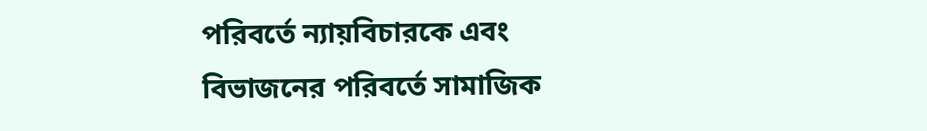পরিবর্তে ন্যায়বিচারকে এবং বিভাজনের পরিবর্তে সামাজিক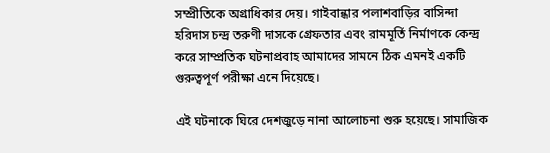সম্প্রীতিকে অগ্রাধিকার দেয়। গাইবান্ধার পলাশবাড়ির বাসিন্দা হরিদাস চন্দ্র তরুণী দাসকে গ্রেফতার এবং রামমূর্তি নির্মাণকে কেন্দ্র করে সাম্প্রতিক ঘটনাপ্রবাহ আমাদের সামনে ঠিক এমনই একটি গুরুত্বপূর্ণ পরীক্ষা এনে দিয়েছে।

এই ঘটনাকে ঘিরে দেশজুড়ে নানা আলোচনা শুরু হয়েছে। সামাজিক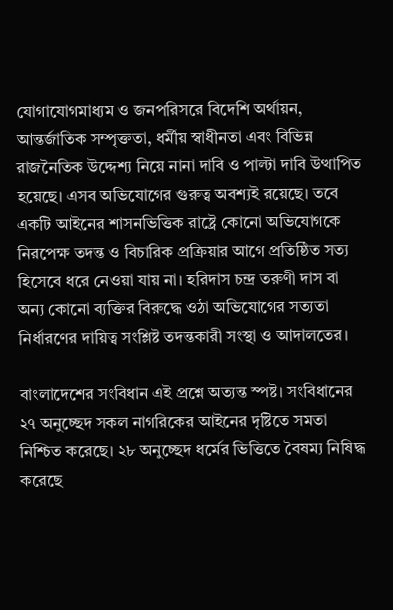যোগাযোগমাধ্যম ও জনপরিসরে বিদেশি অর্থায়ন, আন্তর্জাতিক সম্পৃক্ততা, ধর্মীয় স্বাধীনতা এবং বিভিন্ন রাজনৈতিক উদ্দেশ্য নিয়ে নানা দাবি ও পাল্টা দাবি উত্থাপিত হয়েছে। এসব অভিযোগের গুরুত্ব অবশ্যই রয়েছে। তবে একটি আইনের শাসনভিত্তিক রাষ্ট্রে কোনো অভিযোগকে নিরপেক্ষ তদন্ত ও বিচারিক প্রক্রিয়ার আগে প্রতিষ্ঠিত সত্য হিসেবে ধরে নেওয়া যায় না। হরিদাস চন্দ্র তরুণী দাস বা অন্য কোনো ব্যক্তির বিরুদ্ধে ওঠা অভিযোগের সত্যতা নির্ধারণের দায়িত্ব সংশ্লিষ্ট তদন্তকারী সংস্থা ও আদালতের।

বাংলাদেশের সংবিধান এই প্রশ্নে অত্যন্ত স্পষ্ট। সংবিধানের ২৭ অনুচ্ছেদ সকল নাগরিকের আইনের দৃষ্টিতে সমতা নিশ্চিত করেছে। ২৮ অনুচ্ছেদ ধর্মের ভিত্তিতে বৈষম্য নিষিদ্ধ করেছে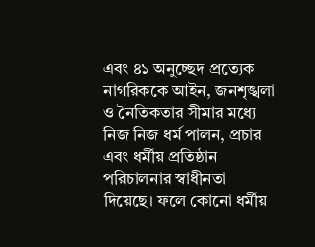এবং ৪১ অনুচ্ছেদ প্রত্যেক নাগরিককে আইন, জনশৃঙ্খলা ও নৈতিকতার সীমার মধ্যে নিজ নিজ ধর্ম পালন, প্রচার এবং ধর্মীয় প্রতিষ্ঠান পরিচালনার স্বাধীনতা দিয়েছে। ফলে কোনো ধর্মীয়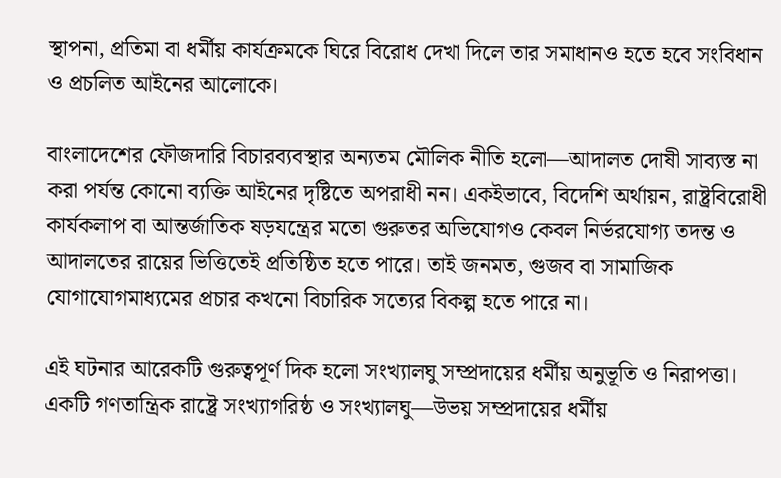স্থাপনা, প্রতিমা বা ধর্মীয় কার্যক্রমকে ঘিরে বিরোধ দেখা দিলে তার সমাধানও হতে হবে সংবিধান ও প্রচলিত আইনের আলোকে।

বাংলাদেশের ফৌজদারি বিচারব্যবস্থার অন্যতম মৌলিক নীতি হলো—আদালত দোষী সাব্যস্ত না করা পর্যন্ত কোনো ব্যক্তি আইনের দৃষ্টিতে অপরাধী নন। একইভাবে, বিদেশি অর্থায়ন, রাষ্ট্রবিরোধী কার্যকলাপ বা আন্তর্জাতিক ষড়যন্ত্রের মতো গুরুতর অভিযোগও কেবল নির্ভরযোগ্য তদন্ত ও আদালতের রায়ের ভিত্তিতেই প্রতিষ্ঠিত হতে পারে। তাই জনমত, গুজব বা সামাজিক যোগাযোগমাধ্যমের প্রচার কখনো বিচারিক সত্যের বিকল্প হতে পারে না।

এই ঘটনার আরেকটি গুরুত্বপূর্ণ দিক হলো সংখ্যালঘু সম্প্রদায়ের ধর্মীয় অনুভূতি ও নিরাপত্তা। একটি গণতান্ত্রিক রাষ্ট্রে সংখ্যাগরিষ্ঠ ও সংখ্যালঘু—উভয় সম্প্রদায়ের ধর্মীয়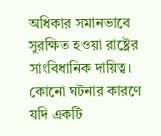অধিকার সমানভাবে সুরক্ষিত হওয়া রাষ্ট্রের সাংবিধানিক দায়িত্ব। কোনো ঘটনার কারণে যদি একটি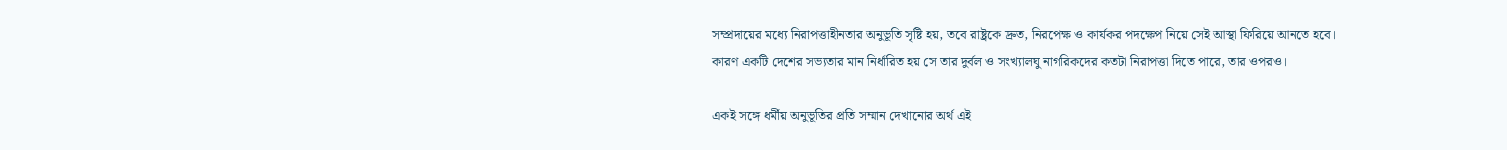সম্প্রদায়ের মধ্যে নিরাপত্তাহীনতার অনুভূতি সৃষ্টি হয়, তবে রাষ্ট্রকে দ্রুত, নিরপেক্ষ ও কার্যকর পদক্ষেপ নিয়ে সেই আস্থা ফিরিয়ে আনতে হবে। কারণ একটি দেশের সভ্যতার মান নির্ধারিত হয় সে তার দুর্বল ও সংখ্যালঘু নাগরিকদের কতটা নিরাপত্তা দিতে পারে, তার ওপরও।

একই সঙ্গে ধর্মীয় অনুভূতির প্রতি সম্মান দেখানোর অর্থ এই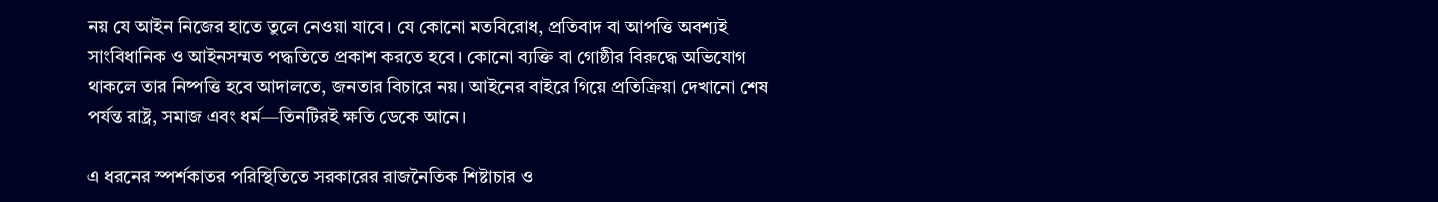নয় যে আইন নিজের হাতে তুলে নেওয়া যাবে। যে কোনো মতবিরোধ, প্রতিবাদ বা আপত্তি অবশ্যই সাংবিধানিক ও আইনসম্মত পদ্ধতিতে প্রকাশ করতে হবে। কোনো ব্যক্তি বা গোষ্ঠীর বিরুদ্ধে অভিযোগ থাকলে তার নিষ্পত্তি হবে আদালতে, জনতার বিচারে নয়। আইনের বাইরে গিয়ে প্রতিক্রিয়া দেখানো শেষ পর্যন্ত রাষ্ট্র, সমাজ এবং ধর্ম—তিনটিরই ক্ষতি ডেকে আনে।

এ ধরনের স্পর্শকাতর পরিস্থিতিতে সরকারের রাজনৈতিক শিষ্টাচার ও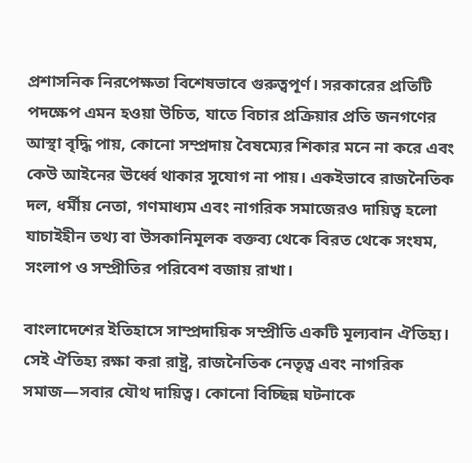প্রশাসনিক নিরপেক্ষতা বিশেষভাবে গুরুত্বপূর্ণ। সরকারের প্রতিটি পদক্ষেপ এমন হওয়া উচিত, যাতে বিচার প্রক্রিয়ার প্রতি জনগণের আস্থা বৃদ্ধি পায়, কোনো সম্প্রদায় বৈষম্যের শিকার মনে না করে এবং কেউ আইনের ঊর্ধ্বে থাকার সুযোগ না পায়। একইভাবে রাজনৈতিক দল, ধর্মীয় নেতা, গণমাধ্যম এবং নাগরিক সমাজেরও দায়িত্ব হলো যাচাইহীন তথ্য বা উসকানিমূলক বক্তব্য থেকে বিরত থেকে সংযম, সংলাপ ও সম্প্রীতির পরিবেশ বজায় রাখা।

বাংলাদেশের ইতিহাসে সাম্প্রদায়িক সম্প্রীতি একটি মূল্যবান ঐতিহ্য। সেই ঐতিহ্য রক্ষা করা রাষ্ট্র, রাজনৈতিক নেতৃত্ব এবং নাগরিক সমাজ—সবার যৌথ দায়িত্ব। কোনো বিচ্ছিন্ন ঘটনাকে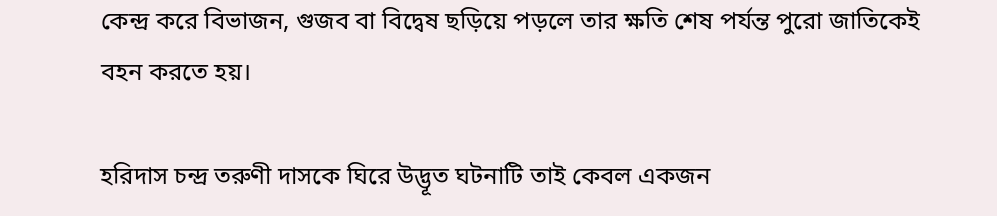কেন্দ্র করে বিভাজন, গুজব বা বিদ্বেষ ছড়িয়ে পড়লে তার ক্ষতি শেষ পর্যন্ত পুরো জাতিকেই বহন করতে হয়।

হরিদাস চন্দ্র তরুণী দাসকে ঘিরে উদ্ভূত ঘটনাটি তাই কেবল একজন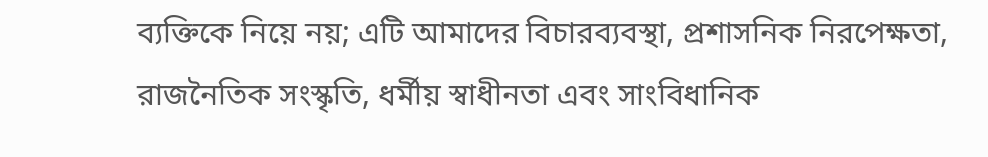ব্যক্তিকে নিয়ে নয়; এটি আমাদের বিচারব্যবস্থা, প্রশাসনিক নিরপেক্ষতা, রাজনৈতিক সংস্কৃতি, ধর্মীয় স্বাধীনতা এবং সাংবিধানিক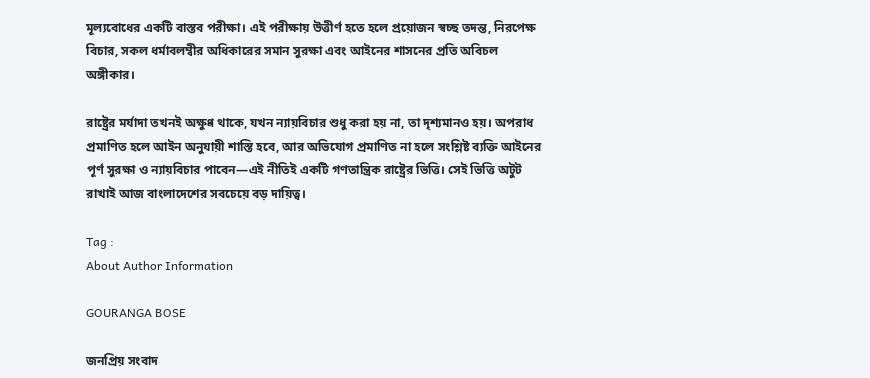মূল্যবোধের একটি বাস্তব পরীক্ষা। এই পরীক্ষায় উত্তীর্ণ হতে হলে প্রয়োজন স্বচ্ছ তদন্ত, নিরপেক্ষ বিচার, সকল ধর্মাবলম্বীর অধিকারের সমান সুরক্ষা এবং আইনের শাসনের প্রতি অবিচল অঙ্গীকার।

রাষ্ট্রের মর্যাদা তখনই অক্ষুণ্ণ থাকে, যখন ন্যায়বিচার শুধু করা হয় না, তা দৃশ্যমানও হয়। অপরাধ প্রমাণিত হলে আইন অনুযায়ী শাস্তি হবে, আর অভিযোগ প্রমাণিত না হলে সংশ্লিষ্ট ব্যক্তি আইনের পূর্ণ সুরক্ষা ও ন্যায়বিচার পাবেন—এই নীতিই একটি গণতান্ত্রিক রাষ্ট্রের ভিত্তি। সেই ভিত্তি অটুট রাখাই আজ বাংলাদেশের সবচেয়ে বড় দায়িত্ব।

Tag :
About Author Information

GOURANGA BOSE

জনপ্রিয় সংবাদ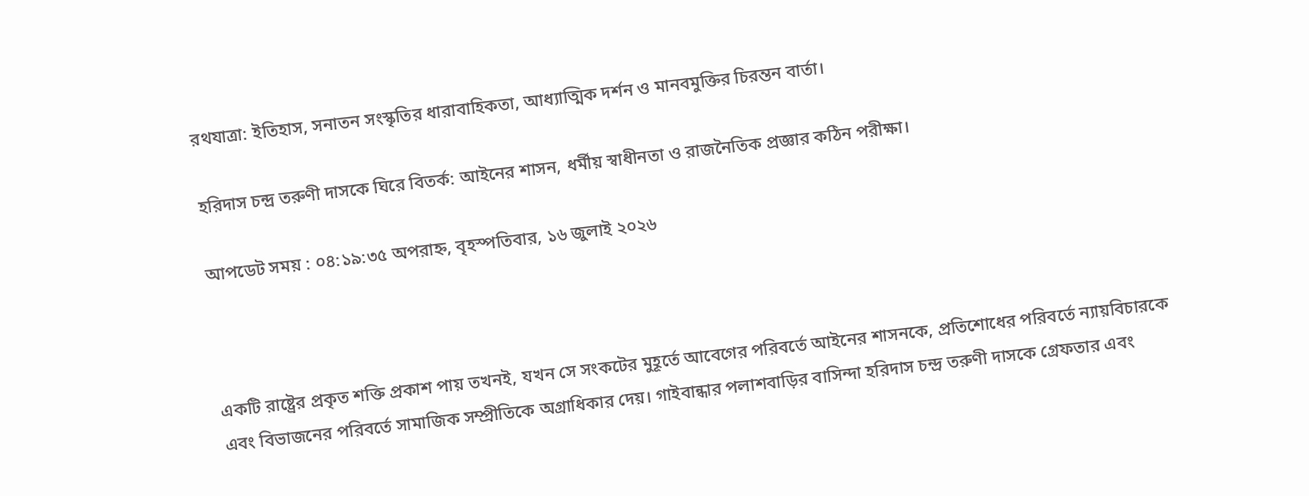রথযাত্রা: ইতিহাস, সনাতন সংস্কৃতির ধারাবাহিকতা, আধ্যাত্মিক দর্শন ও মানবমুক্তির চিরন্তন বার্তা।

হরিদাস চন্দ্র তরুণী দাসকে ঘিরে বিতর্ক: আইনের শাসন, ধর্মীয় স্বাধীনতা ও রাজনৈতিক প্রজ্ঞার কঠিন পরীক্ষা।

আপডেট সময় : ০৪:১৯:৩৫ অপরাহ্ন, বৃহস্পতিবার, ১৬ জুলাই ২০২৬



একটি রাষ্ট্রের প্রকৃত শক্তি প্রকাশ পায় তখনই, যখন সে সংকটের মুহূর্তে আবেগের পরিবর্তে আইনের শাসনকে, প্রতিশোধের পরিবর্তে ন্যায়বিচারকে এবং বিভাজনের পরিবর্তে সামাজিক সম্প্রীতিকে অগ্রাধিকার দেয়। গাইবান্ধার পলাশবাড়ির বাসিন্দা হরিদাস চন্দ্র তরুণী দাসকে গ্রেফতার এবং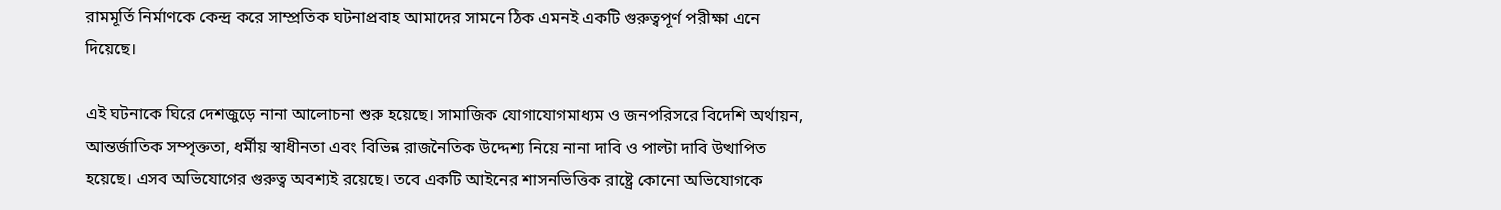রামমূর্তি নির্মাণকে কেন্দ্র করে সাম্প্রতিক ঘটনাপ্রবাহ আমাদের সামনে ঠিক এমনই একটি গুরুত্বপূর্ণ পরীক্ষা এনে দিয়েছে।

এই ঘটনাকে ঘিরে দেশজুড়ে নানা আলোচনা শুরু হয়েছে। সামাজিক যোগাযোগমাধ্যম ও জনপরিসরে বিদেশি অর্থায়ন, আন্তর্জাতিক সম্পৃক্ততা, ধর্মীয় স্বাধীনতা এবং বিভিন্ন রাজনৈতিক উদ্দেশ্য নিয়ে নানা দাবি ও পাল্টা দাবি উত্থাপিত হয়েছে। এসব অভিযোগের গুরুত্ব অবশ্যই রয়েছে। তবে একটি আইনের শাসনভিত্তিক রাষ্ট্রে কোনো অভিযোগকে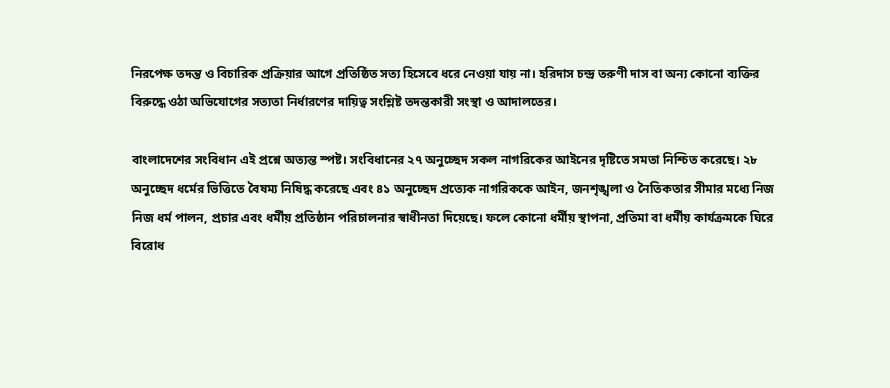নিরপেক্ষ তদন্ত ও বিচারিক প্রক্রিয়ার আগে প্রতিষ্ঠিত সত্য হিসেবে ধরে নেওয়া যায় না। হরিদাস চন্দ্র তরুণী দাস বা অন্য কোনো ব্যক্তির বিরুদ্ধে ওঠা অভিযোগের সত্যতা নির্ধারণের দায়িত্ব সংশ্লিষ্ট তদন্তকারী সংস্থা ও আদালতের।

বাংলাদেশের সংবিধান এই প্রশ্নে অত্যন্ত স্পষ্ট। সংবিধানের ২৭ অনুচ্ছেদ সকল নাগরিকের আইনের দৃষ্টিতে সমতা নিশ্চিত করেছে। ২৮ অনুচ্ছেদ ধর্মের ভিত্তিতে বৈষম্য নিষিদ্ধ করেছে এবং ৪১ অনুচ্ছেদ প্রত্যেক নাগরিককে আইন, জনশৃঙ্খলা ও নৈতিকতার সীমার মধ্যে নিজ নিজ ধর্ম পালন, প্রচার এবং ধর্মীয় প্রতিষ্ঠান পরিচালনার স্বাধীনতা দিয়েছে। ফলে কোনো ধর্মীয় স্থাপনা, প্রতিমা বা ধর্মীয় কার্যক্রমকে ঘিরে বিরোধ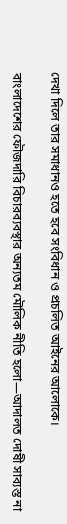দেখা দিলে তার সমাধানও হতে হবে সংবিধান ও প্রচলিত আইনের আলোকে।

বাংলাদেশের ফৌজদারি বিচারব্যবস্থার অন্যতম মৌলিক নীতি হলো—আদালত দোষী সাব্যস্ত না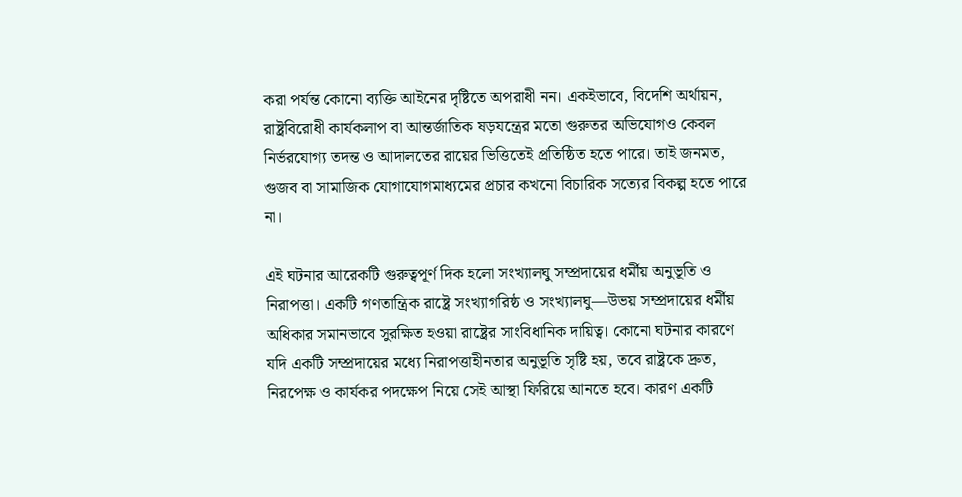করা পর্যন্ত কোনো ব্যক্তি আইনের দৃষ্টিতে অপরাধী নন। একইভাবে, বিদেশি অর্থায়ন, রাষ্ট্রবিরোধী কার্যকলাপ বা আন্তর্জাতিক ষড়যন্ত্রের মতো গুরুতর অভিযোগও কেবল নির্ভরযোগ্য তদন্ত ও আদালতের রায়ের ভিত্তিতেই প্রতিষ্ঠিত হতে পারে। তাই জনমত, গুজব বা সামাজিক যোগাযোগমাধ্যমের প্রচার কখনো বিচারিক সত্যের বিকল্প হতে পারে না।

এই ঘটনার আরেকটি গুরুত্বপূর্ণ দিক হলো সংখ্যালঘু সম্প্রদায়ের ধর্মীয় অনুভূতি ও নিরাপত্তা। একটি গণতান্ত্রিক রাষ্ট্রে সংখ্যাগরিষ্ঠ ও সংখ্যালঘু—উভয় সম্প্রদায়ের ধর্মীয় অধিকার সমানভাবে সুরক্ষিত হওয়া রাষ্ট্রের সাংবিধানিক দায়িত্ব। কোনো ঘটনার কারণে যদি একটি সম্প্রদায়ের মধ্যে নিরাপত্তাহীনতার অনুভূতি সৃষ্টি হয়, তবে রাষ্ট্রকে দ্রুত, নিরপেক্ষ ও কার্যকর পদক্ষেপ নিয়ে সেই আস্থা ফিরিয়ে আনতে হবে। কারণ একটি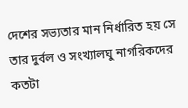দেশের সভ্যতার মান নির্ধারিত হয় সে তার দুর্বল ও সংখ্যালঘু নাগরিকদের কতটা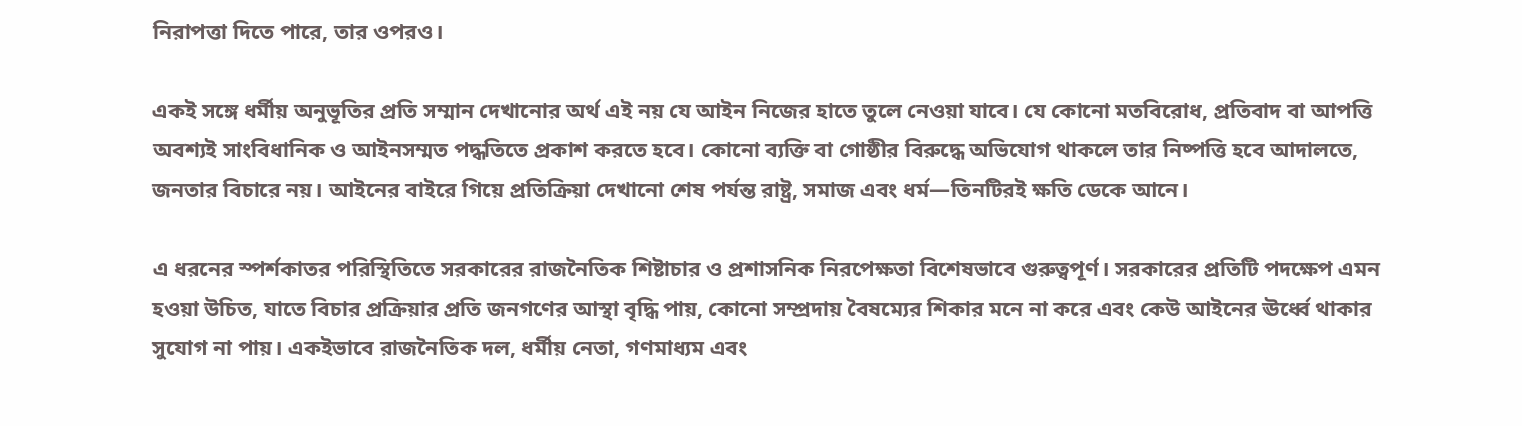নিরাপত্তা দিতে পারে, তার ওপরও।

একই সঙ্গে ধর্মীয় অনুভূতির প্রতি সম্মান দেখানোর অর্থ এই নয় যে আইন নিজের হাতে তুলে নেওয়া যাবে। যে কোনো মতবিরোধ, প্রতিবাদ বা আপত্তি অবশ্যই সাংবিধানিক ও আইনসম্মত পদ্ধতিতে প্রকাশ করতে হবে। কোনো ব্যক্তি বা গোষ্ঠীর বিরুদ্ধে অভিযোগ থাকলে তার নিষ্পত্তি হবে আদালতে, জনতার বিচারে নয়। আইনের বাইরে গিয়ে প্রতিক্রিয়া দেখানো শেষ পর্যন্ত রাষ্ট্র, সমাজ এবং ধর্ম—তিনটিরই ক্ষতি ডেকে আনে।

এ ধরনের স্পর্শকাতর পরিস্থিতিতে সরকারের রাজনৈতিক শিষ্টাচার ও প্রশাসনিক নিরপেক্ষতা বিশেষভাবে গুরুত্বপূর্ণ। সরকারের প্রতিটি পদক্ষেপ এমন হওয়া উচিত, যাতে বিচার প্রক্রিয়ার প্রতি জনগণের আস্থা বৃদ্ধি পায়, কোনো সম্প্রদায় বৈষম্যের শিকার মনে না করে এবং কেউ আইনের ঊর্ধ্বে থাকার সুযোগ না পায়। একইভাবে রাজনৈতিক দল, ধর্মীয় নেতা, গণমাধ্যম এবং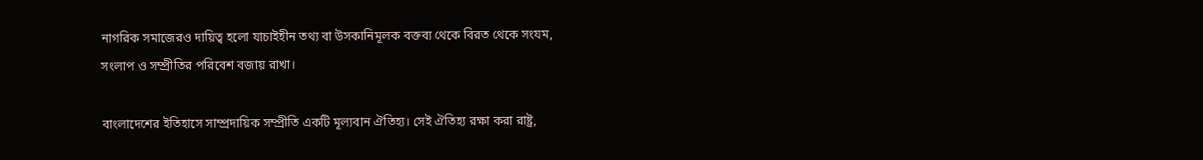নাগরিক সমাজেরও দায়িত্ব হলো যাচাইহীন তথ্য বা উসকানিমূলক বক্তব্য থেকে বিরত থেকে সংযম, সংলাপ ও সম্প্রীতির পরিবেশ বজায় রাখা।

বাংলাদেশের ইতিহাসে সাম্প্রদায়িক সম্প্রীতি একটি মূল্যবান ঐতিহ্য। সেই ঐতিহ্য রক্ষা করা রাষ্ট্র,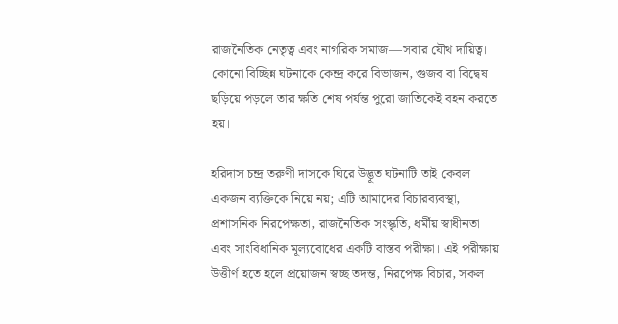রাজনৈতিক নেতৃত্ব এবং নাগরিক সমাজ—সবার যৌথ দায়িত্ব। কোনো বিচ্ছিন্ন ঘটনাকে কেন্দ্র করে বিভাজন, গুজব বা বিদ্বেষ ছড়িয়ে পড়লে তার ক্ষতি শেষ পর্যন্ত পুরো জাতিকেই বহন করতে হয়।

হরিদাস চন্দ্র তরুণী দাসকে ঘিরে উদ্ভূত ঘটনাটি তাই কেবল একজন ব্যক্তিকে নিয়ে নয়; এটি আমাদের বিচারব্যবস্থা, প্রশাসনিক নিরপেক্ষতা, রাজনৈতিক সংস্কৃতি, ধর্মীয় স্বাধীনতা এবং সাংবিধানিক মূল্যবোধের একটি বাস্তব পরীক্ষা। এই পরীক্ষায় উত্তীর্ণ হতে হলে প্রয়োজন স্বচ্ছ তদন্ত, নিরপেক্ষ বিচার, সকল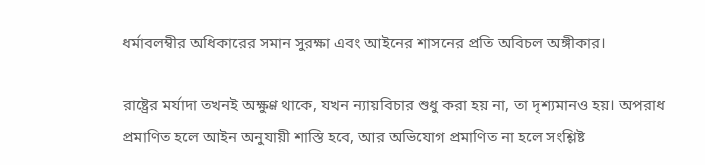ধর্মাবলম্বীর অধিকারের সমান সুরক্ষা এবং আইনের শাসনের প্রতি অবিচল অঙ্গীকার।

রাষ্ট্রের মর্যাদা তখনই অক্ষুণ্ণ থাকে, যখন ন্যায়বিচার শুধু করা হয় না, তা দৃশ্যমানও হয়। অপরাধ প্রমাণিত হলে আইন অনুযায়ী শাস্তি হবে, আর অভিযোগ প্রমাণিত না হলে সংশ্লিষ্ট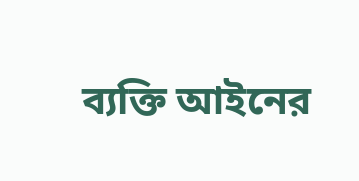ব্যক্তি আইনের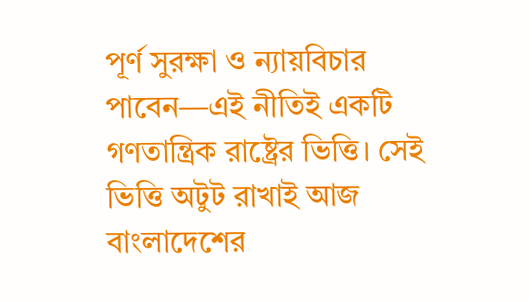পূর্ণ সুরক্ষা ও ন্যায়বিচার পাবেন—এই নীতিই একটি গণতান্ত্রিক রাষ্ট্রের ভিত্তি। সেই ভিত্তি অটুট রাখাই আজ বাংলাদেশের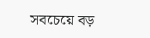সবচেয়ে বড়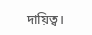দায়িত্ব।